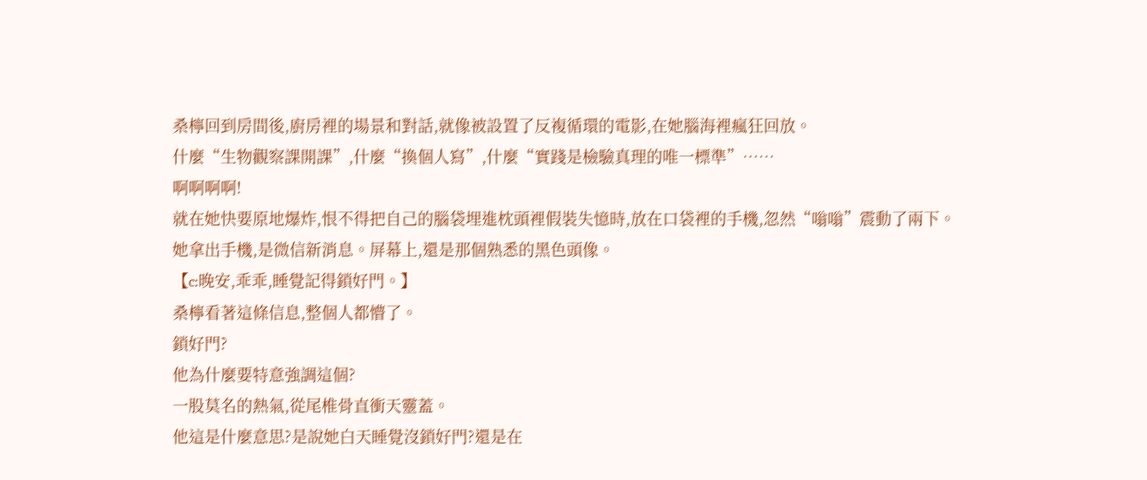桑檸回到房間後,廚房裡的場景和對話,就像被設置了反複循環的電影,在她腦海裡瘋狂回放。
什麼“生物觀察課開課”,什麼“換個人寫”,什麼“實踐是檢驗真理的唯一標準”……
啊啊啊啊!
就在她快要原地爆炸,恨不得把自己的腦袋埋進枕頭裡假裝失憶時,放在口袋裡的手機,忽然“嗡嗡”震動了兩下。
她拿出手機,是微信新消息。屏幕上,還是那個熟悉的黑色頭像。
【c:晚安,乖乖,睡覺記得鎖好門。】
桑檸看著這條信息,整個人都懵了。
鎖好門?
他為什麼要特意強調這個?
一股莫名的熱氣,從尾椎骨直衝天靈蓋。
他這是什麼意思?是說她白天睡覺沒鎖好門?還是在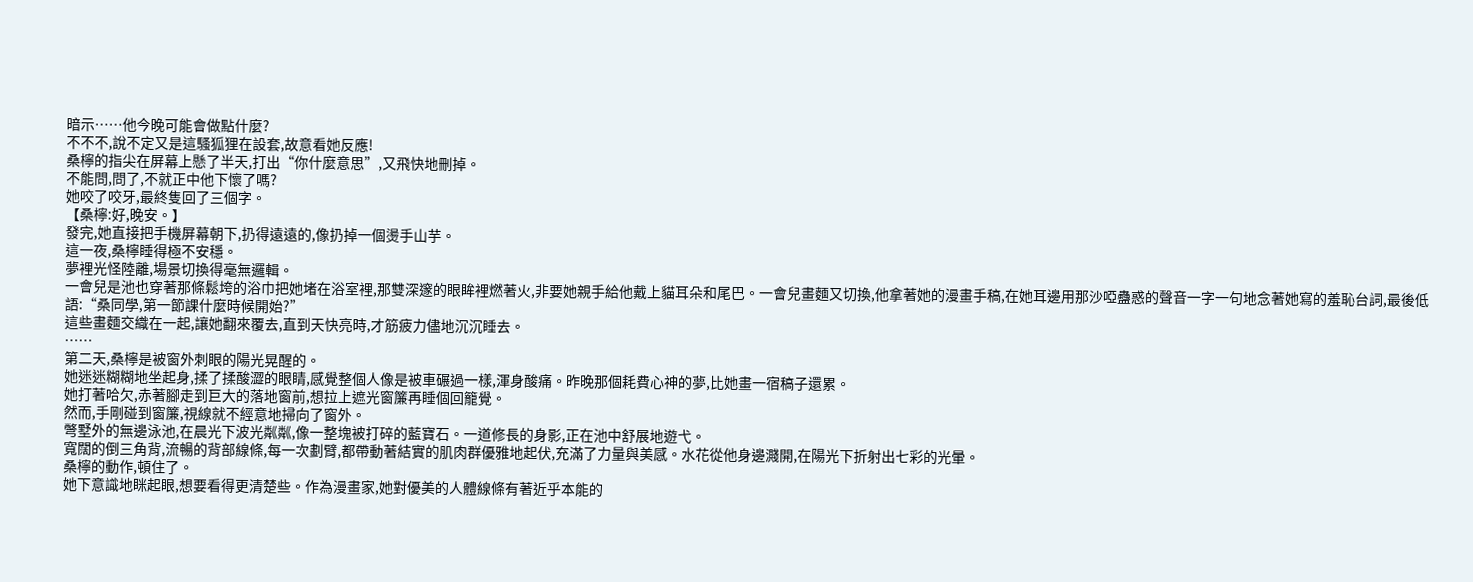暗示……他今晚可能會做點什麼?
不不不,說不定又是這騷狐狸在設套,故意看她反應!
桑檸的指尖在屏幕上懸了半天,打出“你什麼意思”,又飛快地刪掉。
不能問,問了,不就正中他下懷了嗎?
她咬了咬牙,最終隻回了三個字。
【桑檸:好,晚安。】
發完,她直接把手機屏幕朝下,扔得遠遠的,像扔掉一個燙手山芋。
這一夜,桑檸睡得極不安穩。
夢裡光怪陸離,場景切換得毫無邏輯。
一會兒是池也穿著那條鬆垮的浴巾把她堵在浴室裡,那雙深邃的眼眸裡燃著火,非要她親手給他戴上貓耳朵和尾巴。一會兒畫麵又切換,他拿著她的漫畫手稿,在她耳邊用那沙啞蠱惑的聲音一字一句地念著她寫的羞恥台詞,最後低語:“桑同學,第一節課什麼時候開始?”
這些畫麵交織在一起,讓她翻來覆去,直到天快亮時,才筋疲力儘地沉沉睡去。
……
第二天,桑檸是被窗外刺眼的陽光晃醒的。
她迷迷糊糊地坐起身,揉了揉酸澀的眼睛,感覺整個人像是被車碾過一樣,渾身酸痛。昨晚那個耗費心神的夢,比她畫一宿稿子還累。
她打著哈欠,赤著腳走到巨大的落地窗前,想拉上遮光窗簾再睡個回籠覺。
然而,手剛碰到窗簾,視線就不經意地掃向了窗外。
彆墅外的無邊泳池,在晨光下波光粼粼,像一整塊被打碎的藍寶石。一道修長的身影,正在池中舒展地遊弋。
寬闊的倒三角背,流暢的背部線條,每一次劃臂,都帶動著結實的肌肉群優雅地起伏,充滿了力量與美感。水花從他身邊濺開,在陽光下折射出七彩的光暈。
桑檸的動作,頓住了。
她下意識地眯起眼,想要看得更清楚些。作為漫畫家,她對優美的人體線條有著近乎本能的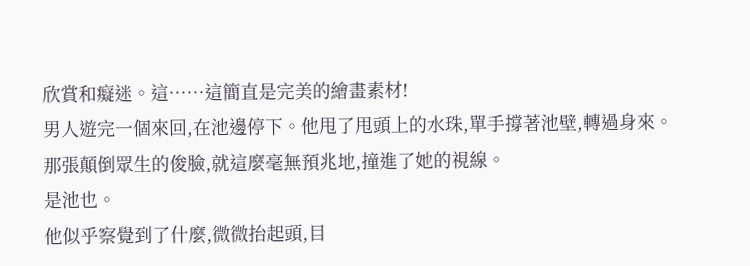欣賞和癡迷。這……這簡直是完美的繪畫素材!
男人遊完一個來回,在池邊停下。他甩了甩頭上的水珠,單手撐著池壁,轉過身來。
那張顛倒眾生的俊臉,就這麼毫無預兆地,撞進了她的視線。
是池也。
他似乎察覺到了什麼,微微抬起頭,目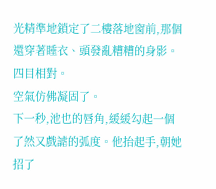光精準地鎖定了二樓落地窗前,那個還穿著睡衣、頭發亂糟糟的身影。
四目相對。
空氣仿佛凝固了。
下一秒,池也的唇角,緩緩勾起一個了然又戲謔的弧度。他抬起手,朝她招了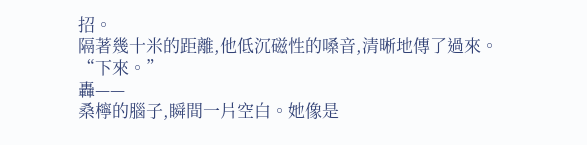招。
隔著幾十米的距離,他低沉磁性的嗓音,清晰地傳了過來。
“下來。”
轟——
桑檸的腦子,瞬間一片空白。她像是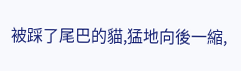被踩了尾巴的貓,猛地向後一縮,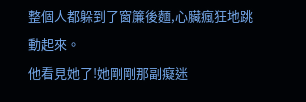整個人都躲到了窗簾後麵,心臟瘋狂地跳動起來。
他看見她了!她剛剛那副癡迷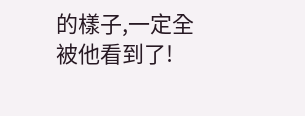的樣子,一定全被他看到了!